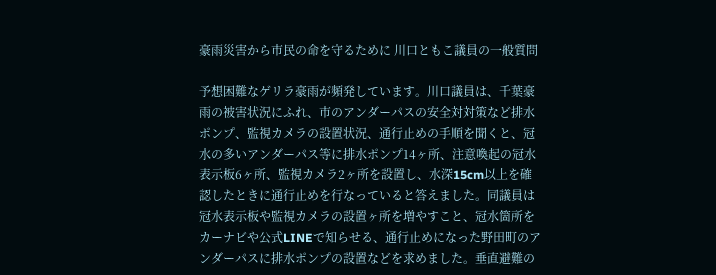豪雨災害から市民の命を守るために 川口ともこ議員の一般質問

予想困難なゲリラ豪雨が頻発しています。川口議員は、千葉豪雨の被害状況にふれ、市のアンダーパスの安全対対策など排水ポンプ、監視カメラの設置状況、通行止めの手順を聞くと、冠水の多いアンダーパス等に排水ポンプ14ヶ所、注意喚起の冠水表示板6ヶ所、監視カメラ2ヶ所を設置し、水深15cm以上を確認したときに通行止めを行なっていると答えました。同議員は冠水表示板や監視カメラの設置ヶ所を増やすこと、冠水箇所をカーナビや公式LINEで知らせる、通行止めになった野田町のアンダーパスに排水ポンプの設置などを求めました。垂直避難の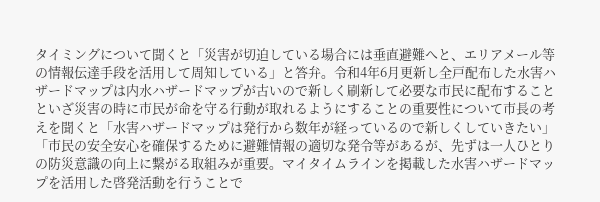タイミングについて聞くと「災害が切迫している場合には垂直避難へと、エリアメール等の情報伝達手段を活用して周知している」と答弁。令和4年6月更新し全戸配布した水害ハザードマップは内水ハザードマップが古いので新しく刷新して必要な市民に配布することといざ災害の時に市民が命を守る行動が取れるようにすることの重要性について市長の考えを聞くと「水害ハザードマップは発行から数年が経っているので新しくしていきたい」「市民の安全安心を確保するために避難情報の適切な発令等があるが、先ずは一人ひとりの防災意識の向上に繋がる取組みが重要。マイタイムラインを掲載した水害ハザードマップを活用した啓発活動を行うことで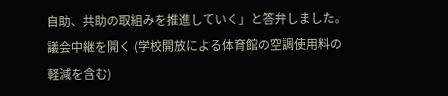自助、共助の取組みを推進していく」と答弁しました。
議会中継を開く (学校開放による体育館の空調使用料の軽減を含む)